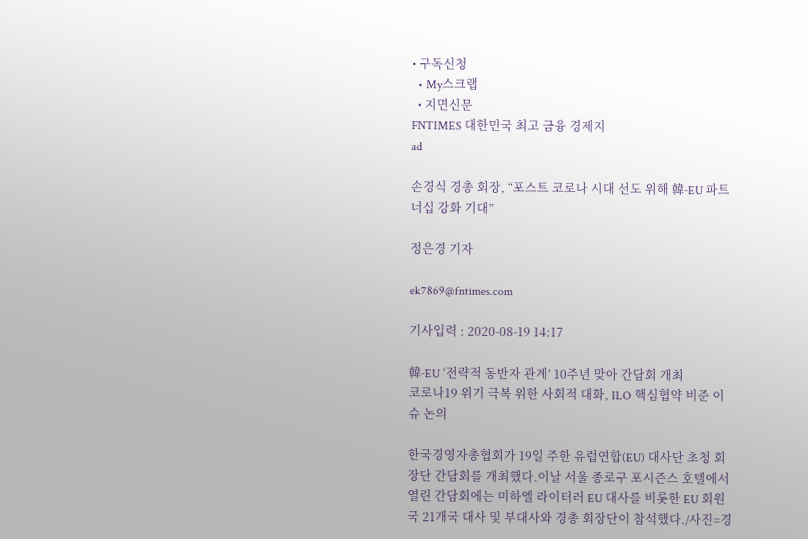• 구독신청
  • My스크랩
  • 지면신문
FNTIMES 대한민국 최고 금융 경제지
ad

손경식 경총 회장, “포스트 코로나 시대 선도 위해 韓-EU 파트너십 강화 기대”

정은경 기자

ek7869@fntimes.com

기사입력 : 2020-08-19 14:17

韓-EU ‘전략적 동반자 관계’ 10주년 맞아 간담회 개최
코로나19 위기 극복 위한 사회적 대화, ILO 핵심협약 비준 이슈 논의

한국경영자총협회가 19일 주한 유럽연합(EU) 대사단 초청 회장단 간담회를 개최했다.이날 서울 종로구 포시즌스 호텔에서 열린 간담회에는 미하엘 라이터러 EU 대사를 비롯한 EU 회원국 21개국 대사 및 부대사와 경총 회장단이 참석했다./사진=경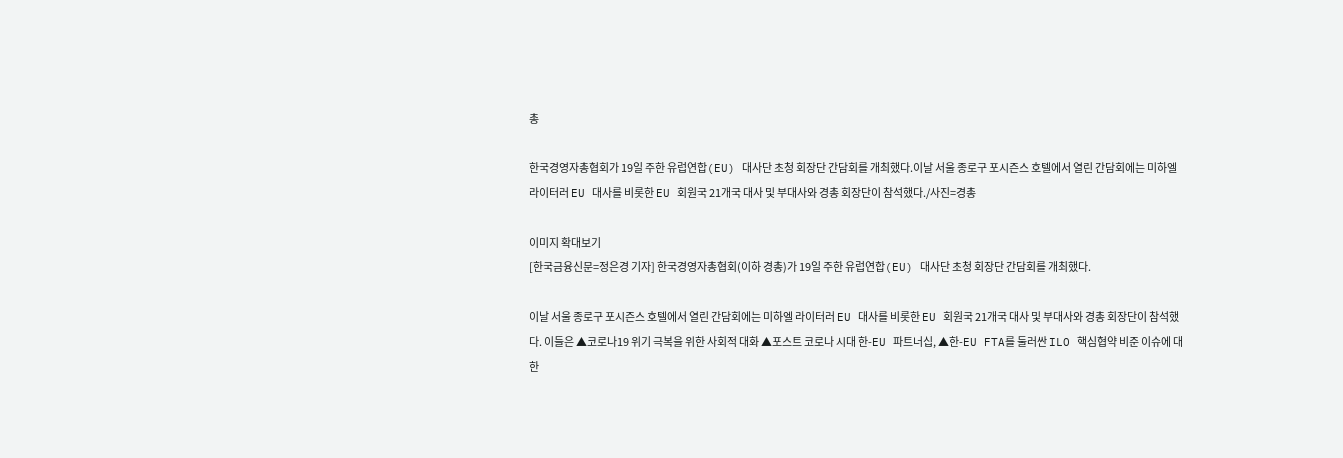총

한국경영자총협회가 19일 주한 유럽연합(EU) 대사단 초청 회장단 간담회를 개최했다.이날 서울 종로구 포시즌스 호텔에서 열린 간담회에는 미하엘 라이터러 EU 대사를 비롯한 EU 회원국 21개국 대사 및 부대사와 경총 회장단이 참석했다./사진=경총

이미지 확대보기
[한국금융신문=정은경 기자] 한국경영자총협회(이하 경총)가 19일 주한 유럽연합(EU) 대사단 초청 회장단 간담회를 개최했다.

이날 서울 종로구 포시즌스 호텔에서 열린 간담회에는 미하엘 라이터러 EU 대사를 비롯한 EU 회원국 21개국 대사 및 부대사와 경총 회장단이 참석했다. 이들은 ▲코로나19 위기 극복을 위한 사회적 대화 ▲포스트 코로나 시대 한-EU 파트너십, ▲한-EU FTA를 둘러싼 ILO 핵심협약 비준 이슈에 대한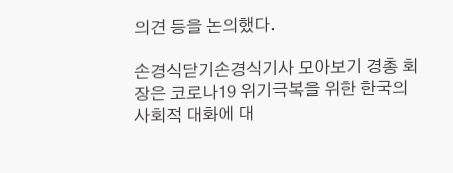의견 등을 논의했다.

손경식닫기손경식기사 모아보기 경총 회장은 코로나19 위기극복을 위한 한국의 사회적 대화에 대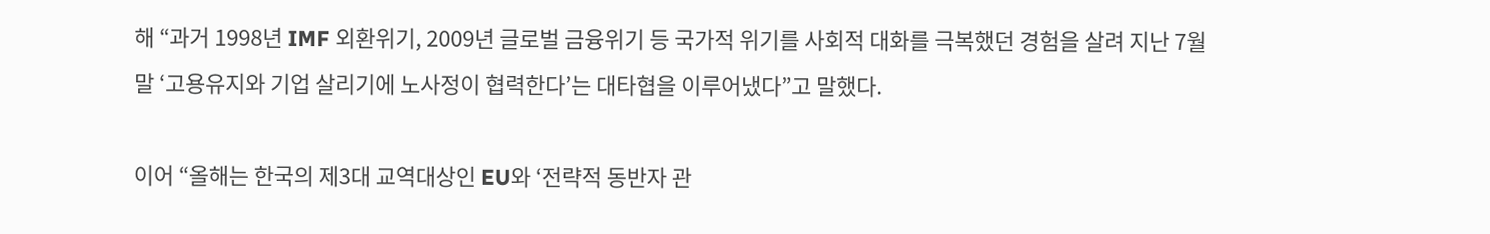해 “과거 1998년 IMF 외환위기, 2009년 글로벌 금융위기 등 국가적 위기를 사회적 대화를 극복했던 경험을 살려 지난 7월 말 ‘고용유지와 기업 살리기에 노사정이 협력한다’는 대타협을 이루어냈다”고 말했다.

이어 “올해는 한국의 제3대 교역대상인 EU와 ‘전략적 동반자 관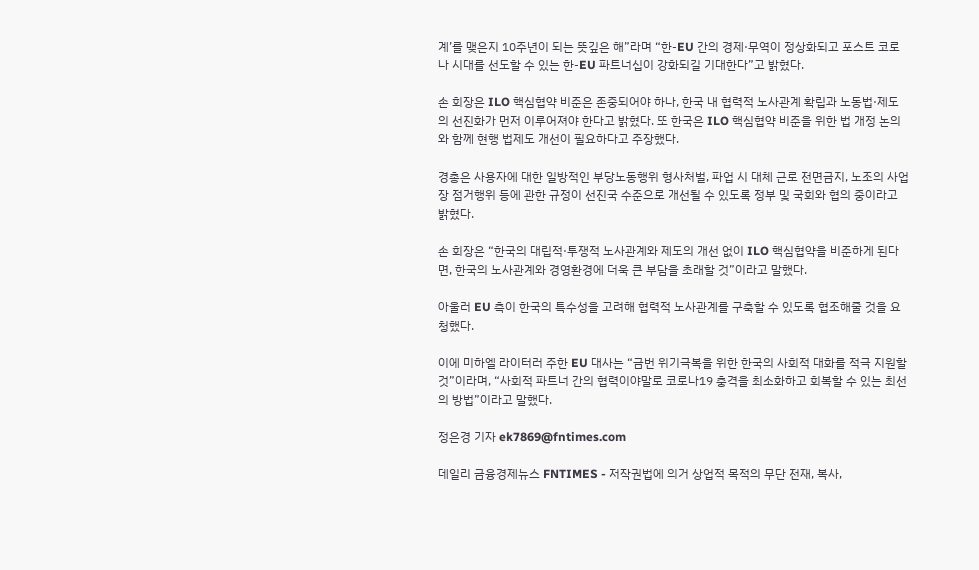계’를 맺은지 10주년이 되는 뜻깊은 해”라며 “한-EU 간의 경제·무역이 정상화되고 포스트 코로나 시대를 선도할 수 있는 한-EU 파트너십이 강화되길 기대한다”고 밝혔다.

손 회장은 ILO 핵심협약 비준은 존중되어야 하나, 한국 내 협력적 노사관계 확립과 노동법·제도의 선진화가 먼저 이루어져야 한다고 밝혔다. 또 한국은 ILO 핵심협약 비준을 위한 법 개정 논의와 함께 현행 법제도 개선이 필요하다고 주장했다.

경총은 사용자에 대한 일방적인 부당노동행위 형사처벌, 파업 시 대체 근로 전면금지, 노조의 사업장 점거행위 등에 관한 규정이 선진국 수준으로 개선될 수 있도록 정부 및 국회와 협의 중이라고 밝혔다.

손 회장은 “한국의 대립적·투쟁적 노사관계와 제도의 개선 없이 ILO 핵심협약을 비준하게 된다면, 한국의 노사관계와 경영환경에 더욱 큰 부담을 초래할 것”이라고 말했다.

아울러 EU 측이 한국의 특수성을 고려해 협력적 노사관계를 구축할 수 있도록 협조해줄 것을 요청했다.

이에 미하엘 라이터러 주한 EU 대사는 “금번 위기극복을 위한 한국의 사회적 대화를 적극 지원할 것”이라며, “사회적 파트너 간의 협력이야말로 코로나19 충격을 최소화하고 회복할 수 있는 최선의 방법”이라고 말했다.

정은경 기자 ek7869@fntimes.com

데일리 금융경제뉴스 FNTIMES - 저작권법에 의거 상업적 목적의 무단 전재, 복사,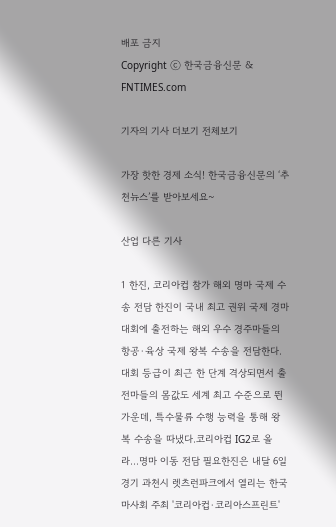배포 금지
Copyright ⓒ 한국금융신문 & FNTIMES.com

기자의 기사 더보기 전체보기

가장 핫한 경제 소식! 한국금융신문의 ‘추천뉴스’를 받아보세요~

산업 다른 기사

1 한진, 코리아컵 참가 해외 명마 국제 수송 전담 한진이 국내 최고 권위 국제 경마대회에 출전하는 해외 우수 경주마들의 항공·육상 국제 왕복 수송을 전담한다. 대회 등급이 최근 한 단계 격상되면서 출전마들의 몸값도 세계 최고 수준으로 뛴 가운데, 특수물류 수행 능력을 통해 왕복 수송을 따냈다.코리아컵 IG2로 올라…명마 이동 전담 필요한진은 내달 6일 경기 과천시 렛츠런파크에서 열리는 한국마사회 주최 '코리아컵·코리아스프린트'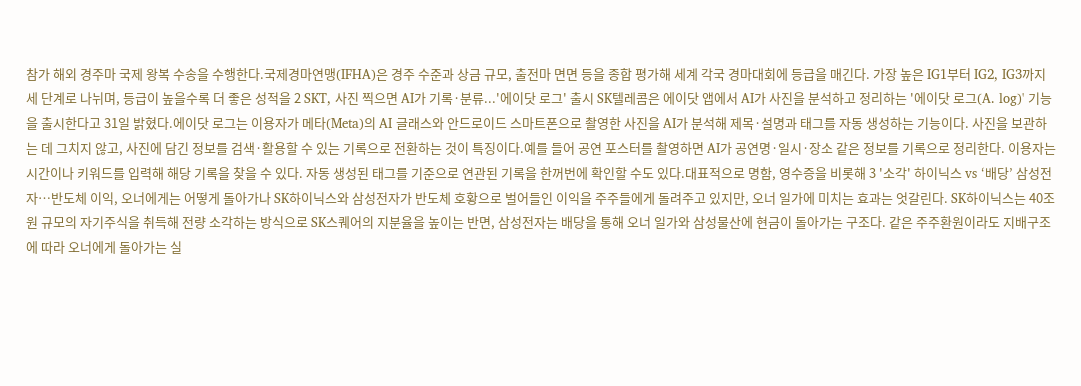참가 해외 경주마 국제 왕복 수송을 수행한다.국제경마연맹(IFHA)은 경주 수준과 상금 규모, 출전마 면면 등을 종합 평가해 세계 각국 경마대회에 등급을 매긴다. 가장 높은 IG1부터 IG2, IG3까지 세 단계로 나뉘며, 등급이 높을수록 더 좋은 성적을 2 SKT, 사진 찍으면 AI가 기록·분류...'에이닷 로그' 출시 SK텔레콤은 에이닷 앱에서 AI가 사진을 분석하고 정리하는 '에이닷 로그(A. log)' 기능을 출시한다고 31일 밝혔다.에이닷 로그는 이용자가 메타(Meta)의 AI 글래스와 안드로이드 스마트폰으로 촬영한 사진을 AI가 분석해 제목·설명과 태그를 자동 생성하는 기능이다. 사진을 보관하는 데 그치지 않고, 사진에 담긴 정보를 검색·활용할 수 있는 기록으로 전환하는 것이 특징이다.예를 들어 공연 포스터를 촬영하면 AI가 공연명·일시·장소 같은 정보를 기록으로 정리한다. 이용자는 시간이나 키워드를 입력해 해당 기록을 찾을 수 있다. 자동 생성된 태그를 기준으로 연관된 기록을 한꺼번에 확인할 수도 있다.대표적으로 명함, 영수증을 비롯해 3 '소각' 하이닉스 vs ‘배당’ 삼성전자…반도체 이익, 오너에게는 어떻게 돌아가나 SK하이닉스와 삼성전자가 반도체 호황으로 벌어들인 이익을 주주들에게 돌려주고 있지만, 오너 일가에 미치는 효과는 엇갈린다. SK하이닉스는 40조 원 규모의 자기주식을 취득해 전량 소각하는 방식으로 SK스퀘어의 지분율을 높이는 반면, 삼성전자는 배당을 통해 오너 일가와 삼성물산에 현금이 돌아가는 구조다. 같은 주주환원이라도 지배구조에 따라 오너에게 돌아가는 실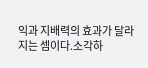익과 지배력의 효과가 달라지는 셈이다.소각하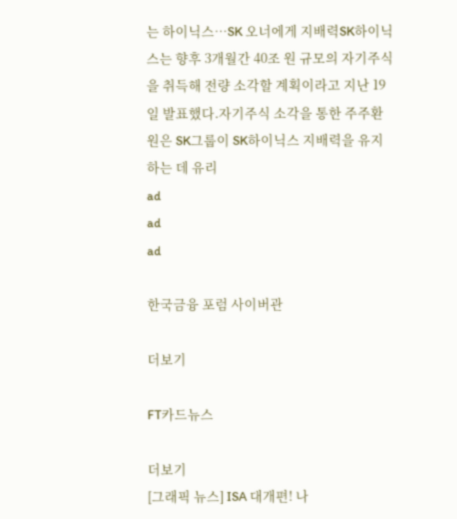는 하이닉스…SK 오너에게 지배력SK하이닉스는 향후 3개월간 40조 원 규모의 자기주식을 취득해 전량 소각할 계획이라고 지난 19일 발표했다.자기주식 소각을 통한 주주환원은 SK그룹이 SK하이닉스 지배력을 유지하는 데 유리
ad
ad
ad

한국금융 포럼 사이버관

더보기

FT카드뉴스

더보기
[그래픽 뉴스] ISA 대개편! 나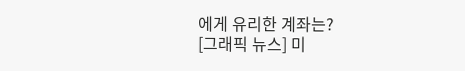에게 유리한 계좌는?
[그래픽 뉴스] 미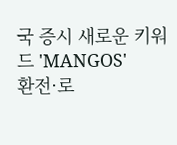국 증시 새로운 키워드 'MANGOS'
환전·로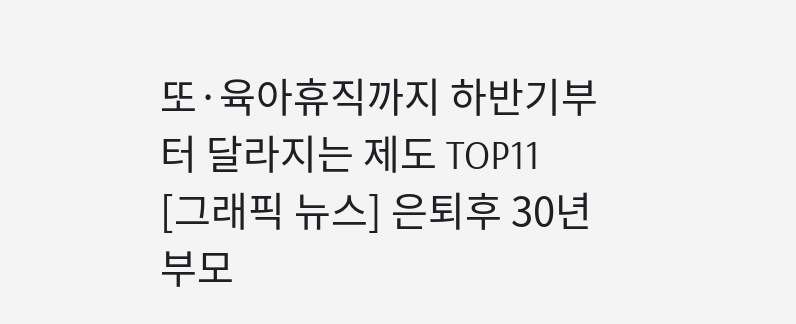또·육아휴직까지 하반기부터 달라지는 제도 TOP11
[그래픽 뉴스] 은퇴후 30년 부모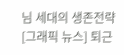님 세대의 생존전략
[그래픽 뉴스] 퇴근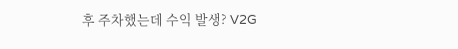후 주차했는데 수익 발생? V2G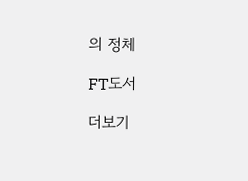의 정체

FT도서

더보기